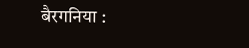बैरगनिया :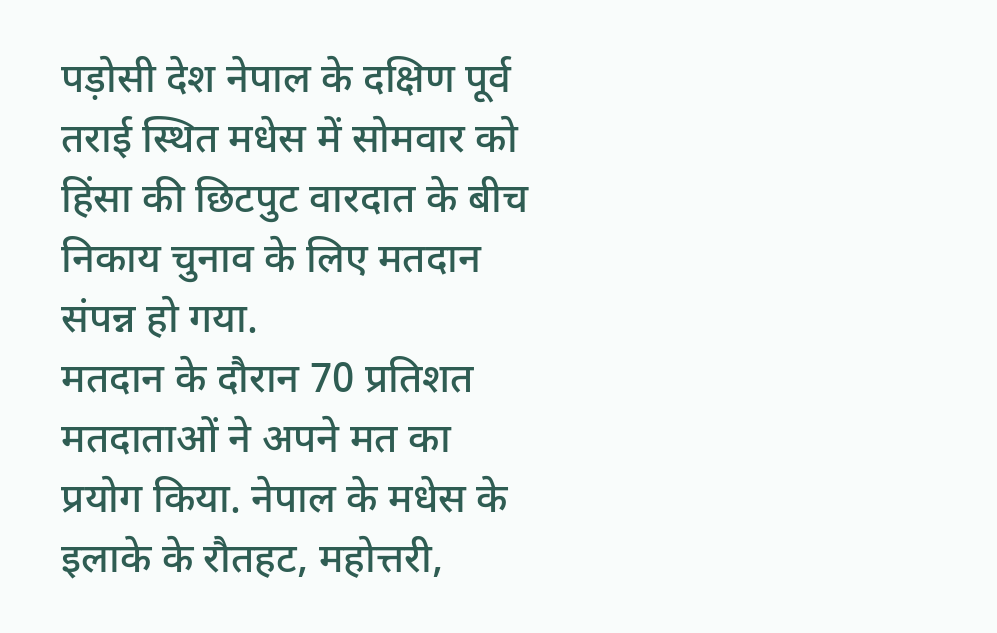पड़ोसी देश नेपाल के दक्षिण पूर्व तराई स्थित मधेस में सोमवार को हिंसा की छिटपुट वारदात के बीच निकाय चुनाव के लिए मतदान संपन्न हो गया.
मतदान के दौरान 70 प्रतिशत मतदाताओं ने अपने मत का प्रयोग किया. नेपाल के मधेस के इलाके के रौतहट, महोत्तरी,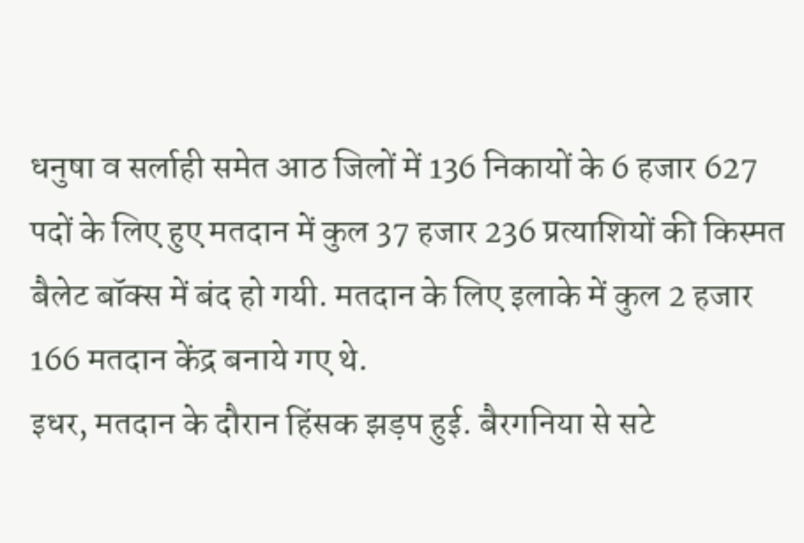धनुषा व सर्लाही समेत आठ जिलों में 136 निकायों के 6 हजार 627 पदों के लिए हुए मतदान में कुल 37 हजार 236 प्रत्याशियों की किस्मत बैलेट बॉक्स में बंद हो गयी. मतदान के लिए इलाके में कुल 2 हजार 166 मतदान केंद्र बनाये गए थे.
इधर, मतदान के दौरान हिंसक झड़प हुई. बैरगनिया से सटे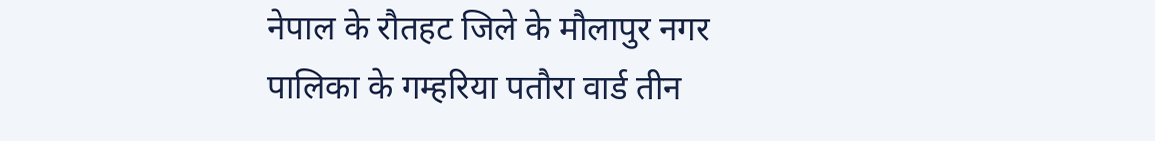नेपाल के रौतहट जिले के मौलापुर नगर पालिका के गम्हरिया पतौरा वार्ड तीन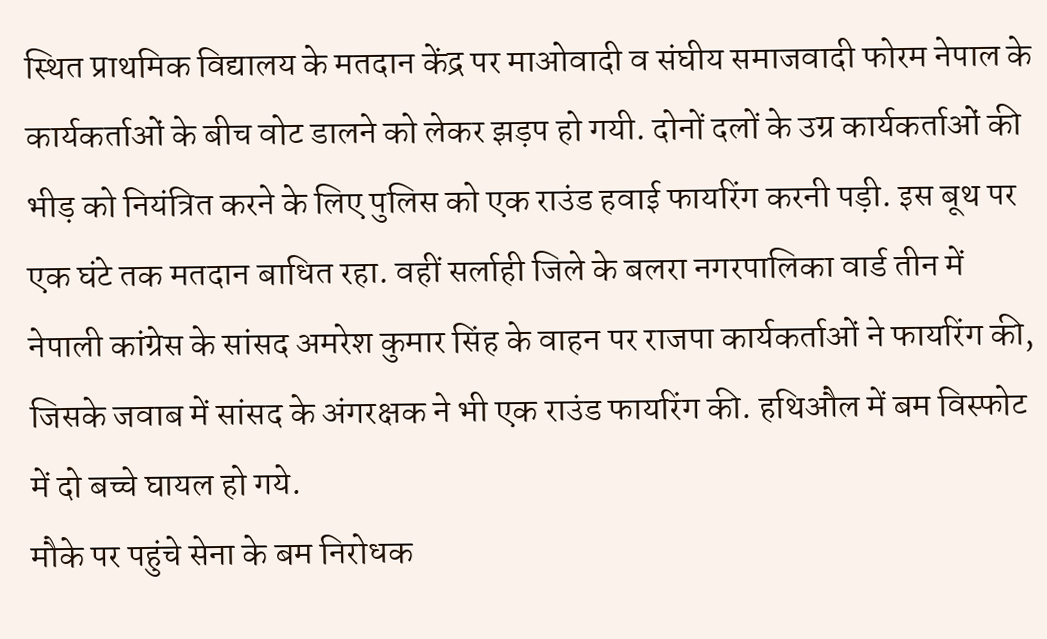स्थित प्राथमिक विद्यालय के मतदान केंद्र पर माओवादी व संघीय समाजवादी फोरम नेपाल के कार्यकर्ताओं के बीच वोट डालने को लेकर झड़प हो गयी. दोनों दलों के उग्र कार्यकर्ताओं की भीड़ को नियंत्रित करने के लिए पुलिस को एक राउंड हवाई फायरिंग करनी पड़ी. इस बूथ पर एक घंटे तक मतदान बाधित रहा. वहीं सर्लाही जिले के बलरा नगरपालिका वार्ड तीन में नेपाली कांग्रेस के सांसद अमरेश कुमार सिंह के वाहन पर राजपा कार्यकर्ताओं ने फायरिंग की, जिसके जवाब में सांसद के अंगरक्षक ने भी एक राउंड फायरिंग की. हथिऔल में बम विस्फोट में दो बच्चे घायल हो गये.
मौके पर पहुंचे सेना के बम निरोधक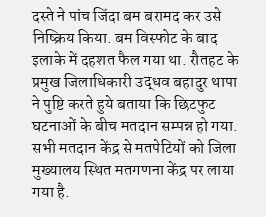दस्ते ने पांच जिंदा बम बरामद कर उसे निष्क्रिय किया. बम विस्फोट के बाद इलाके में दहशत फैल गया था. रौतहट के प्रमुख जिलाधिकारी उद्धव बहादुर थापा ने पुष्टि करते हुये बताया कि छिटफुट घटनाओं के बीच मतदान सम्पन्न हो गया. सभी मतदान केंद्र से मतपेटियों को जिला मुख्यालय स्थित मतगणना केंद्र पर लाया गया है.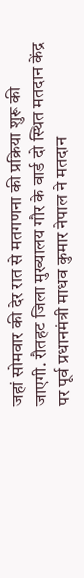जहां सोमवार की देर रात से मतगणना की प्रक्रिया शुरू की जाएगी. रौतहट जिला मुख्यालय गौर के वार्ड दो स्थित मतदान केंद्र पर पूर्व प्रधानमंत्री माधव कुमार नेपाल ने मतदान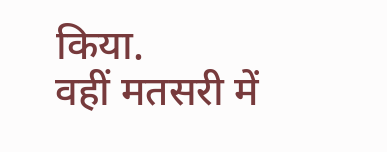किया.
वहीं मतसरी में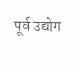पूर्व उद्योग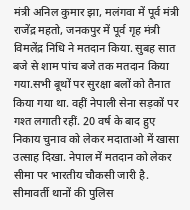मंत्री अनिल कुमार झा, मलंगवा में पूर्व मंत्री राजेंद्र महतो, जनकपुर में पूर्व गृह मंत्री विमलेंद्र निधि ने मतदान किया. सुबह सात बजे से शाम पांच बजे तक मतदान किया गया.सभी बूथों पर सुरक्षा बलों को तैनात किया गया था. वहीं नेपाली सेना सड़कों पर गश्त लगाती रहीं. 20 वर्ष के बाद हुए निकाय चुनाव को लेकर मदाताओ में खासा उत्साह दिखा. नेपाल में मतदान को लेकर सीमा पर भारतीय चौकसी जारी है. सीमावर्ती थानों की पुलिस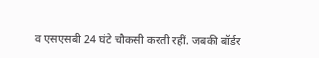व एसएसबी 24 घंटे चौकसी करती रहीं. जबकी बॉर्डर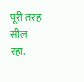पूरी तरह सील रहा.